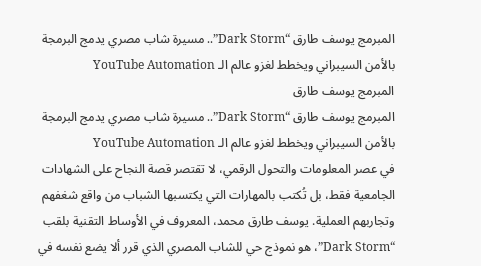المبرمج يوسف طارق “Dark Storm”.. مسيرة شاب مصري يدمج البرمجة بالأمن السيبراني ويخطط لغزو عالم الـ YouTube Automation
المبرمج يوسف طارق
المبرمج يوسف طارق “Dark Storm”.. مسيرة شاب مصري يدمج البرمجة بالأمن السيبراني ويخطط لغزو عالم الـ YouTube Automation
في عصر المعلومات والتحول الرقمي، لا تقتصر قصة النجاح على الشهادات الجامعية فقط، بل تُكتب بالمهارات التي يكتسبها الشباب من واقع شغفهم وتجاربهم العملية. يوسف طارق محمد، المعروف في الأوساط التقنية بلقب “Dark Storm”، هو نموذج حي للشاب المصري الذي قرر ألا يضع نفسه في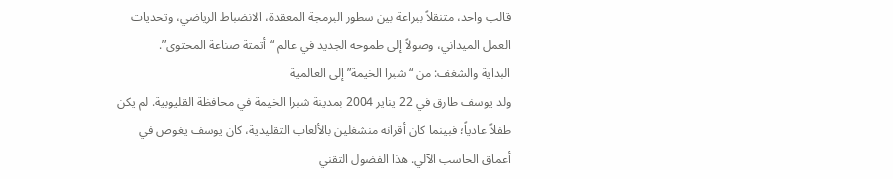قالب واحد، متنقلاً ببراعة بين سطور البرمجة المعقدة، الانضباط الرياضي، وتحديات العمل الميداني، وصولاً إلى طموحه الجديد في عالم “أتمتة صناعة المحتوى”.
البداية والشغف: من “شبرا الخيمة” إلى العالمية
ولد يوسف طارق في 22 يناير 2004 بمدينة شبرا الخيمة في محافظة القليوبية. لم يكن طفلاً عادياً؛ فبينما كان أقرانه منشغلين بالألعاب التقليدية، كان يوسف يغوص في أعماق الحاسب الآلي. هذا الفضول التقني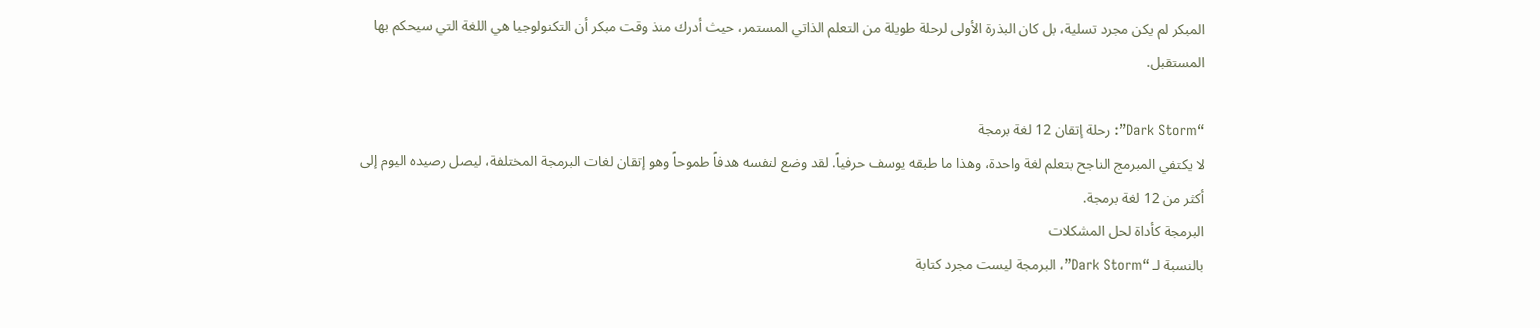المبكر لم يكن مجرد تسلية، بل كان البذرة الأولى لرحلة طويلة من التعلم الذاتي المستمر، حيث أدرك منذ وقت مبكر أن التكنولوجيا هي اللغة التي سيحكم بها المستقبل.

“Dark Storm”: رحلة إتقان 12 لغة برمجة
لا يكتفي المبرمج الناجح بتعلم لغة واحدة، وهذا ما طبقه يوسف حرفياً. لقد وضع لنفسه هدفاً طموحاً وهو إتقان لغات البرمجة المختلفة، ليصل رصيده اليوم إلى أكثر من 12 لغة برمجة.
البرمجة كأداة لحل المشكلات
بالنسبة لـ “Dark Storm”، البرمجة ليست مجرد كتابة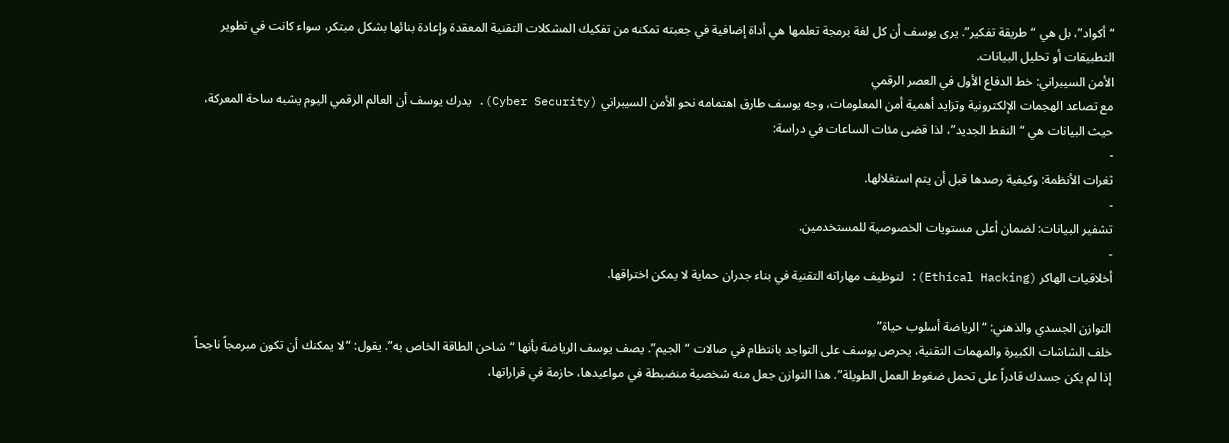“أكواد”، بل هي “طريقة تفكير”. يرى يوسف أن كل لغة برمجة تعلمها هي أداة إضافية في جعبته تمكنه من تفكيك المشكلات التقنية المعقدة وإعادة بنائها بشكل مبتكر، سواء كانت في تطوير التطبيقات أو تحليل البيانات.
الأمن السيبراني: خط الدفاع الأول في العصر الرقمي
مع تصاعد الهجمات الإلكترونية وتزايد أهمية أمن المعلومات، وجه يوسف طارق اهتمامه نحو الأمن السيبراني (Cyber Security). يدرك يوسف أن العالم الرقمي اليوم يشبه ساحة المعركة، حيث البيانات هي “النفط الجديد”، لذا قضى مئات الساعات في دراسة:
-
ثغرات الأنظمة: وكيفية رصدها قبل أن يتم استغلالها.
-
تشفير البيانات: لضمان أعلى مستويات الخصوصية للمستخدمين.
-
أخلاقيات الهاكر (Ethical Hacking): لتوظيف مهاراته التقنية في بناء جدران حماية لا يمكن اختراقها.

التوازن الجسدي والذهني: “الرياضة أسلوب حياة”
خلف الشاشات الكبيرة والمهمات التقنية، يحرص يوسف على التواجد بانتظام في صالات “الجيم”. يصف يوسف الرياضة بأنها “شاحن الطاقة الخاص به”. يقول: “لا يمكنك أن تكون مبرمجاً ناجحاً إذا لم يكن جسدك قادراً على تحمل ضغوط العمل الطويلة”. هذا التوازن جعل منه شخصية منضبطة في مواعيدها، حازمة في قراراتها،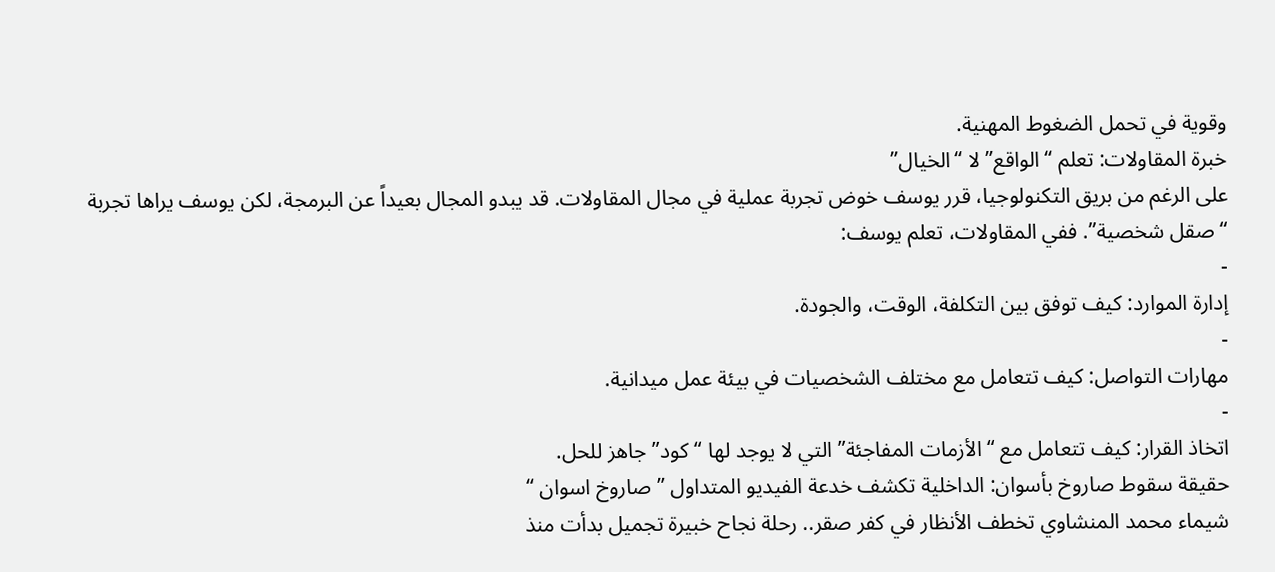وقوية في تحمل الضغوط المهنية.
خبرة المقاولات: تعلم “الواقع” لا “الخيال”
على الرغم من بريق التكنولوجيا، قرر يوسف خوض تجربة عملية في مجال المقاولات. قد يبدو المجال بعيداً عن البرمجة، لكن يوسف يراها تجربة “صقل شخصية”. ففي المقاولات، تعلم يوسف:
-
إدارة الموارد: كيف توفق بين التكلفة، الوقت، والجودة.
-
مهارات التواصل: كيف تتعامل مع مختلف الشخصيات في بيئة عمل ميدانية.
-
اتخاذ القرار: كيف تتعامل مع “الأزمات المفاجئة” التي لا يوجد لها “كود” جاهز للحل.
حقيقة سقوط صاروخ بأسوان: الداخلية تكشف خدعة الفيديو المتداول ” صاروخ اسوان “
شيماء محمد المنشاوي تخطف الأنظار في كفر صقر.. رحلة نجاح خبيرة تجميل بدأت منذ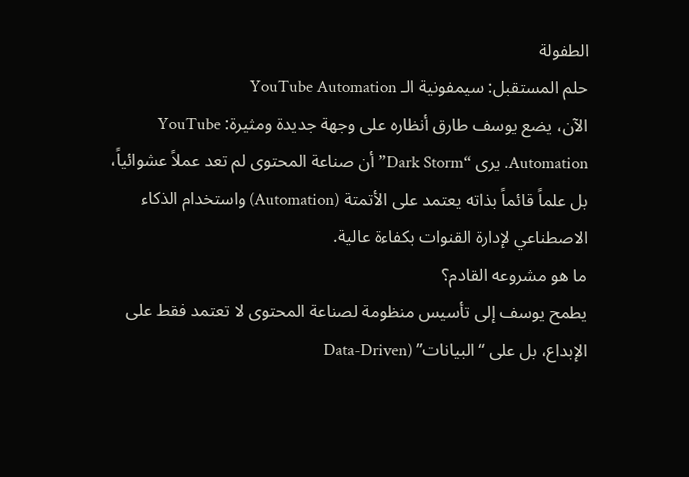الطفولة
حلم المستقبل: سيمفونية الـ YouTube Automation
الآن، يضع يوسف طارق أنظاره على وجهة جديدة ومثيرة: YouTube Automation. يرى “Dark Storm” أن صناعة المحتوى لم تعد عملاً عشوائياً، بل علماً قائماً بذاته يعتمد على الأتمتة (Automation) واستخدام الذكاء الاصطناعي لإدارة القنوات بكفاءة عالية.
ما هو مشروعه القادم؟
يطمح يوسف إلى تأسيس منظومة لصناعة المحتوى لا تعتمد فقط على الإبداع، بل على “البيانات” (Data-Driven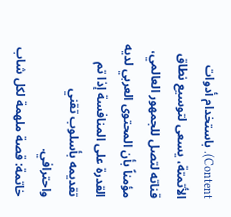Content). باستخدام أدوات الأتمتة، يسعى لتوسيع نطاق قناته لتصل للجمهور العالمي، مؤمناً بأن المحتوى العربي لديه القدرة على المنافسة إذا تم تقديمه بأسلوب تقني واحترافي.
خاتمة: قصة ملهمة لكل شاب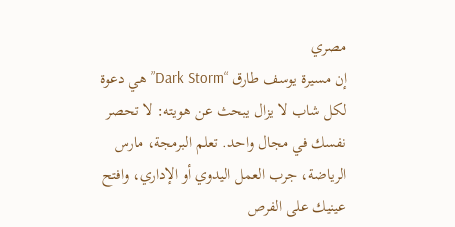مصري
إن مسيرة يوسف طارق “Dark Storm” هي دعوة لكل شاب لا يزال يبحث عن هويته: لا تحصر نفسك في مجال واحد. تعلم البرمجة، مارس الرياضة، جرب العمل اليدوي أو الإداري، وافتح عينيك على الفرص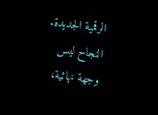الرقمية الجديدة. النجاح ليس وجهة نهائية،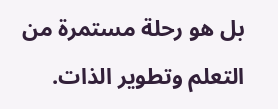بل هو رحلة مستمرة من التعلم وتطوير الذات.